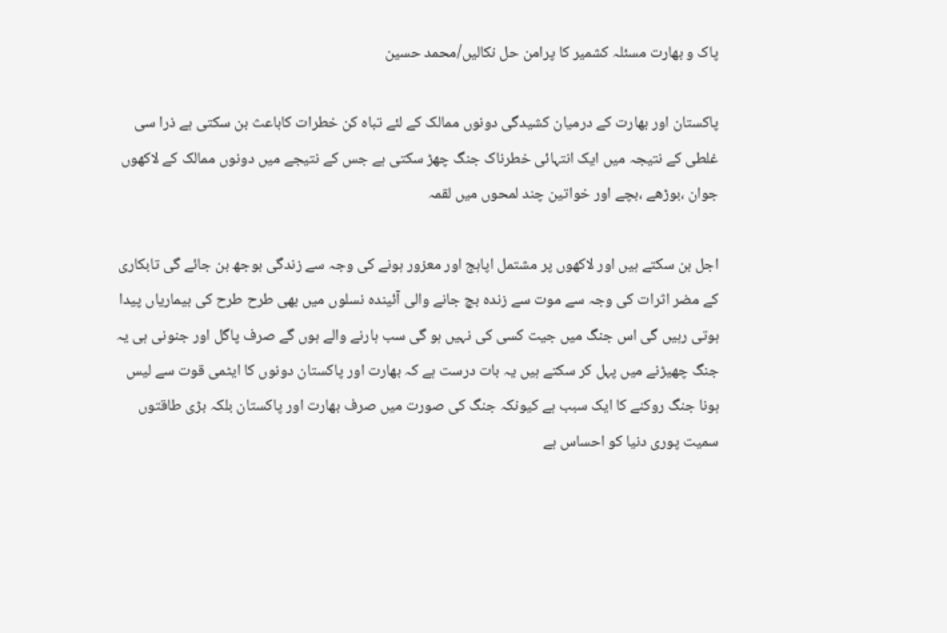پاک و بھارت مسئلہ کشمیر کا پرامن حل نکالیں/محمد حسین

پاکستان اور بھارت کے درمیان کشیدگی دونوں ممالک کے لئے تباہ کن خطرات کاباعث بن سکتی ہے ذرا سی غلطی کے نتیجہ میں ایک انتہائی خطرناک جنگ چھڑ سکتی ہے جس کے نتیجے میں دونوں ممالک کے لاکھوں جوان ،بوڑھے ،بچے اور خواتین چند لمحوں میں لقمہ

اجل بن سکتے ہیں اور لاکھوں پر مشتمل اپاہج اور معزور ہونے کی وجہ سے زندگی بوجھ بن جائے گی تابکاری کے مضر اثرات کی وجہ سے موت سے زندہ بچ جانے والی آئیندہ نسلوں میں بھی طرح طرح کی بیماریاں پیدا ہوتی رہیں گی اس جنگ میں جیت کسی کی نہیں ہو گی سب ہارنے والے ہوں گے صرف پاگل اور جنونی ہی یہ جنگ چھیڑنے میں پہل کر سکتے ہیں یہ بات درست ہے کہ بھارت اور پاکستان دونوں کا ایٹمی قوت سے لیس ہونا جنگ روکنے کا ایک سبب ہے کیونکہ جنگ کی صورت میں صرف بھارت اور پاکستان بلکہ بڑی طاقتوں سمیت پوری دنیا کو احساس ہے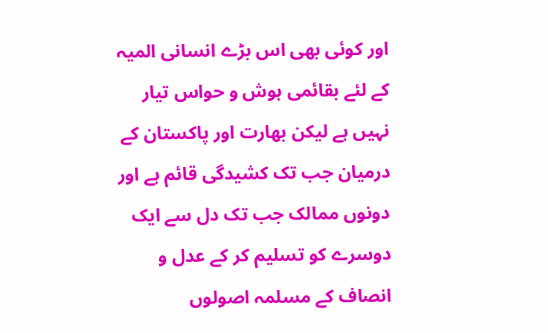اور کوئی بھی اس بڑے انسانی المیہ کے لئے بقائمی ہوش و حواس تیار نہیں ہے لیکن بھارت اور پاکستان کے درمیان جب تک کشیدگی قائم ہے اور دونوں ممالک جب تک دل سے ایک دوسرے کو تسلیم کر کے عدل و انصاف کے مسلمہ اصولوں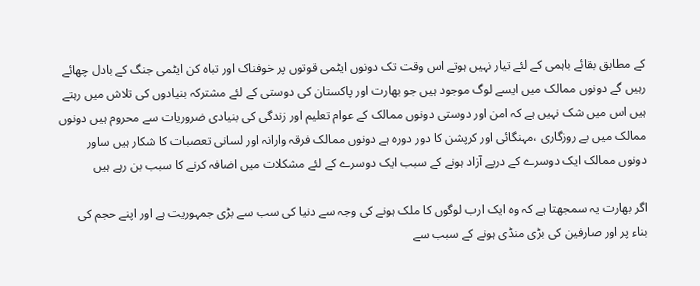کے مطابق بقائے باہمی کے لئے تیار نہیں ہوتے اس وقت تک دونوں ایٹمی قوتوں پر خوفناک اور تباہ کن ایٹمی جنگ کے بادل چھائے رہیں گے دونوں ممالک میں ایسے لوگ موجود ہیں جو بھارت اور پاکستان کی دوستی کے لئے مشترکہ بنیادوں کی تلاش میں رہتے ہیں اس میں شک نہیں ہے کہ امن اور دوستی دونوں ممالک کے عوام تعلیم اور زندگی کی بنیادی ضروریات سے محروم ہیں دونوں ممالک میں بے روزگاری ،مہنگائی اور کرپشن کا دور دورہ ہے دونوں ممالک فرقہ وارانہ اور لسانی تعصبات کا شکار ہیں ساور دونوں ممالک ایک دوسرے کے درپے آزاد ہونے کے سبب ایک دوسرے کے لئے مشکلات میں اضافہ کرنے کا سبب بن رہے ہیں

اگر بھارت یہ سمجھتا ہے کہ وہ ایک ارب لوگوں کا ملک ہونے کی وجہ سے دنیا کی سب سے بڑی جمہوریت ہے اور اپنے حجم کی بناء پر اور صارفین کی بڑی منڈی ہونے کے سبب سے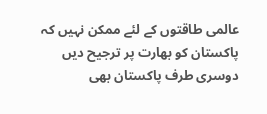عالمی طاقتوں کے لئے ممکن نہیں کہ پاکستان کو بھارت پر ترجیح دیں دوسری طرف پاکستان بھی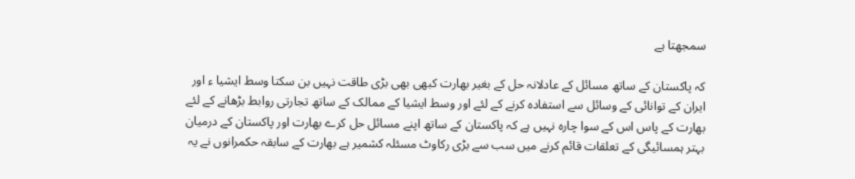سمجھتا ہے

کہ پاکستان کے ساتھ مسائل کے عادلانہ حل کے بغیر بھارت کبھی بھی بڑی طاقت نہیں بن سکتا وسط ایشیا ء اور ایران کے توانائی کے وسائل سے استفادہ کرنے کے لئے اور وسط ایشیا کے ممالک کے ساتھ تجارتی روابط بڑھانے کے لئے بھارت کے پاس اس کے سوا چارہ نہیں ہے کہ پاکستان کے ساتھ اپنے مسائل حل کرے بھارت اور پاکستان کے درمیان بہتر ہمسائیگی کے تعلقات قائم کرنے میں سب سے بڑی رکاوٹ مسئلہ کشمیر ہے بھارت کے سابقہ حکمرانوں نے یہ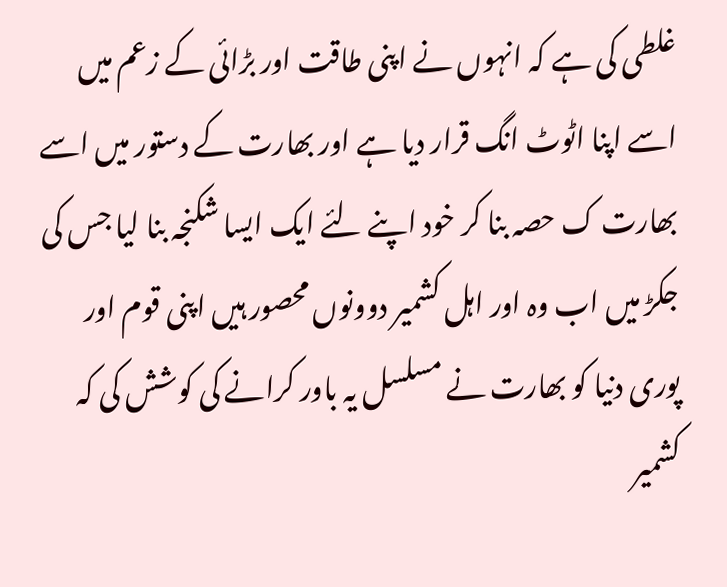غلطی کی ہے کہ انہوں نے اپنی طاقت اور بڑائی کے زعم میں اسے اپنا اٹوٹ انگ قرار دیا ہے اور بھارت کے دستور میں اسے بھارت ک حصہ بنا کر خود اپنے لئے ایک ایسا شکنجہ بنا لیا جس کی جکڑ میں اب وہ اور اہل کشمیر دوونوں محصور ہیں اپنی قوم اور پوری دنیا کو بھارت نے مسلسل یہ باور کرانے کی کوشش کی کہ کشمیر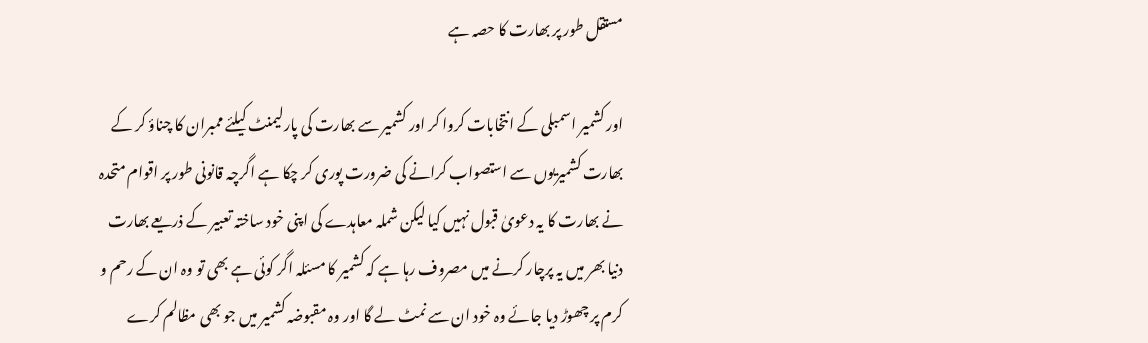مستقل طور پر بھارت کا حصہ ہے

اور کشمیر اسمبلی کے انتخابات کروا کر اور کشمیر سے بھارت کی پارلیمنٹ کیلئے ممبران کا چناؤ کر کے بھارت کشمیریوں سے استصواب کرانے کی ضرورت پوری کر چکا ہے اگرچہ قانونی طور پر اقوام متحدہ نے بھارت کا یہ دعویٰ قبول نہیں کیا لیکن شملہ معاہدے کی اپنی خود ساختہ تعبیر کے ذریعے بھارت دنیا بھر میں یہ پرچار کرنے میں مصروف رہا ہے کہ کشمیر کا مسئلہ اگر کوئی ہے بھی تو وہ ان کے رحم و کرم پر چھوڑ دیا جائے وہ خود ان سے نمٹ لے گا اور وہ مقبوضہ کشمیر میں جو بھی مظالم کرے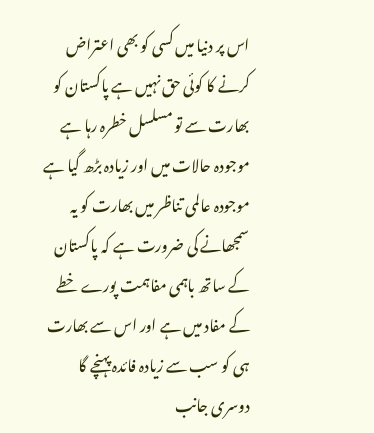اس پر دنیا میں کسی کو بھی اعتراض کرنے کا کوئی حق نہیں ہے پاکستان کو بھارت سے تو مسلسل خطرہ رہا ہے موجودہ حالات میں اور زیادہ بڑھ گیا ہے موجودہ عالمی تناظر میں بھارت کو یہ سمجھانے کی ضرورت ہے کہ پاکستان کے ساتھ باہمی مفاہمت پورے خطے کے مفاد میں ہے اور اس سے بھارت ہی کو سب سے زیادہ فائدہ پہنچے گا دوسری جانب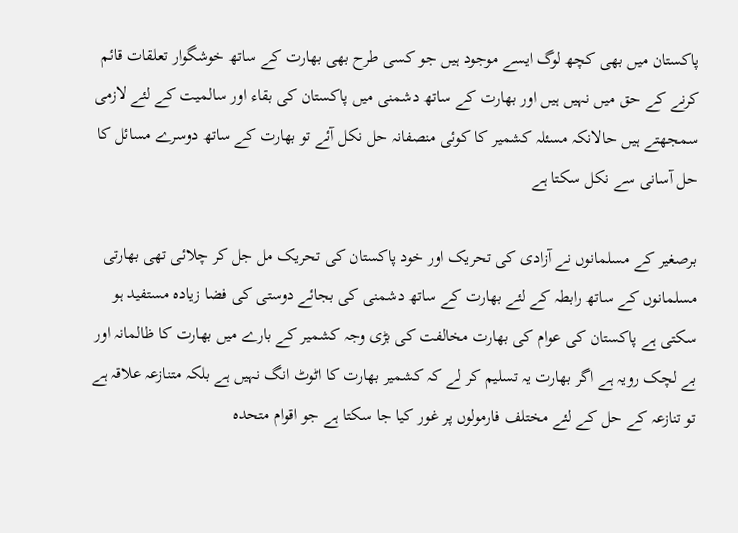پاکستان میں بھی کچھ لوگ ایسے موجود ہیں جو کسی طرح بھی بھارت کے ساتھ خوشگوار تعلقات قائم کرنے کے حق میں نہیں ہیں اور بھارت کے ساتھ دشمنی میں پاکستان کی بقاء اور سالمیت کے لئے لازمی سمجھتے ہیں حالانکہ مسئلہ کشمیر کا کوئی منصفانہ حل نکل آئے تو بھارت کے ساتھ دوسرے مسائل کا حل آسانی سے نکل سکتا ہے

برصغیر کے مسلمانوں نے آزادی کی تحریک اور خود پاکستان کی تحریک مل جل کر چلائی تھی بھارتی مسلمانوں کے ساتھ رابطہ کے لئے بھارت کے ساتھ دشمنی کی بجائے دوستی کی فضا زیادہ مستفید ہو سکتی ہے پاکستان کی عوام کی بھارت مخالفت کی بڑی وجہ کشمیر کے بارے میں بھارت کا ظالمانہ اور بے لچک رویہ ہے اگر بھارت یہ تسلیم کر لے کہ کشمیر بھارت کا اٹوٹ انگ نہیں ہے بلکہ متنازعہ علاقہ ہے تو تنازعہ کے حل کے لئے مختلف فارمولوں پر غور کیا جا سکتا ہے جو اقوام متحدہ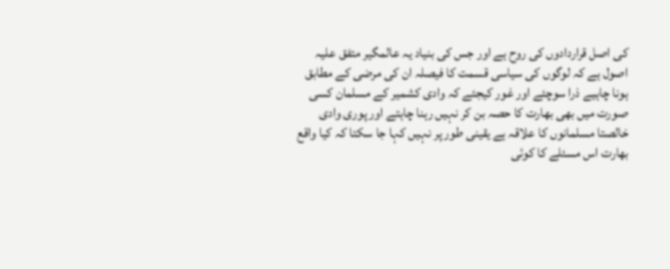کی اصل قراردادوں کی روح ہے اور جس کی بنیاد یہ عالمگیر متفق علیہ اصول ہے کہ لوگوں کی سیاسی قسمت کا فیصلہ ان کی مرضی کے مطابق ہونا چاہیے ذرا سوچئے اور غور کیجئے کہ وادی کشمیر کے مسلمان کسی صورت میں بھی بھارت کا حصہ بن کر نہیں رہنا چاہتے اور پوری وادی خالصتا مسلمانوں کا علاقہ ہے یقینی طور پر نہیں کہا جا سکتا کہ کیا واقع بھارت اس مسئلے کا کوئی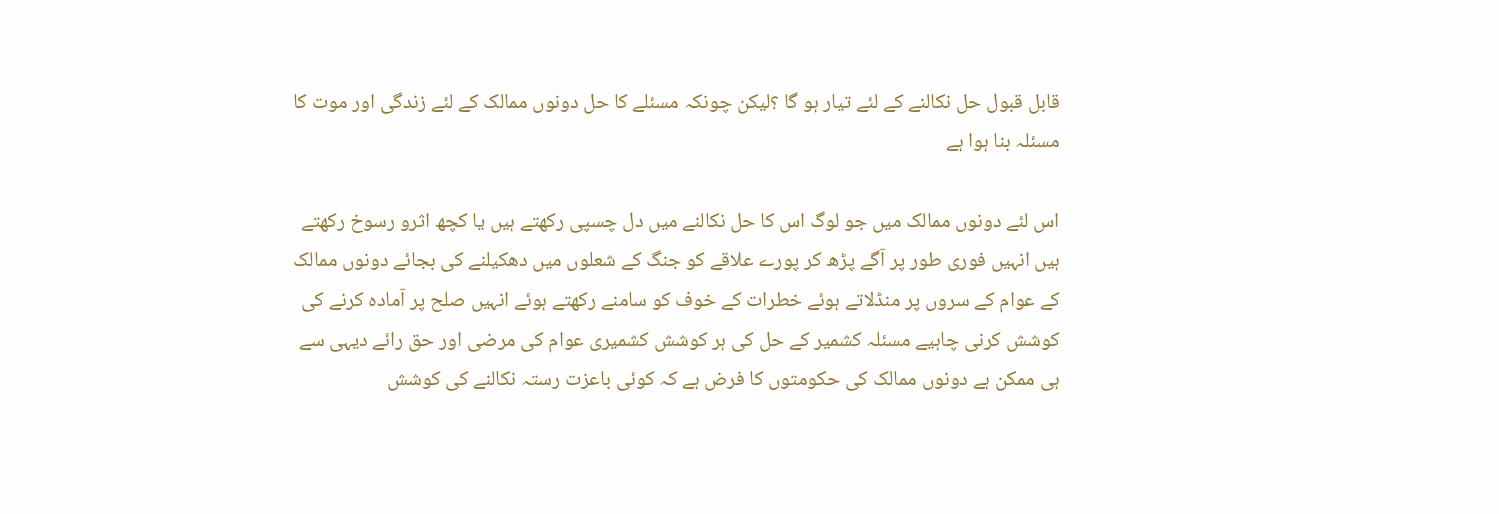قابل قبول حل نکالنے کے لئے تیار ہو گا ؟لیکن چونکہ مسئلے کا حل دونوں ممالک کے لئے زندگی اور موت کا مسئلہ بنا ہوا ہے

اس لئے دونوں ممالک میں جو لوگ اس کا حل نکالنے میں دل چسپی رکھتے ہیں یا کچھ اثرو رسوخ رکھتے ہیں انہیں فوری طور پر آگے پڑھ کر پورے علاقے کو جنگ کے شعلوں میں دھکیلنے کی بجائے دونوں ممالک کے عوام کے سروں پر منڈلاتے ہوئے خطرات کے خوف کو سامنے رکھتے ہوئے انہیں صلح پر آمادہ کرنے کی کوشش کرنی چاہیے مسئلہ کشمیر کے حل کی ہر کوشش کشمیری عوام کی مرضی اور حق رائے دیہی سے ہی ممکن ہے دونوں ممالک کی حکومتوں کا فرض ہے کہ کوئی باعزت رستہ نکالنے کی کوشش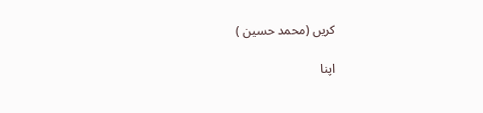کریں (محمد حسین )

اپنا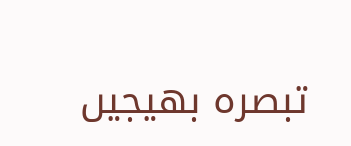تبصرہ بھیجیں